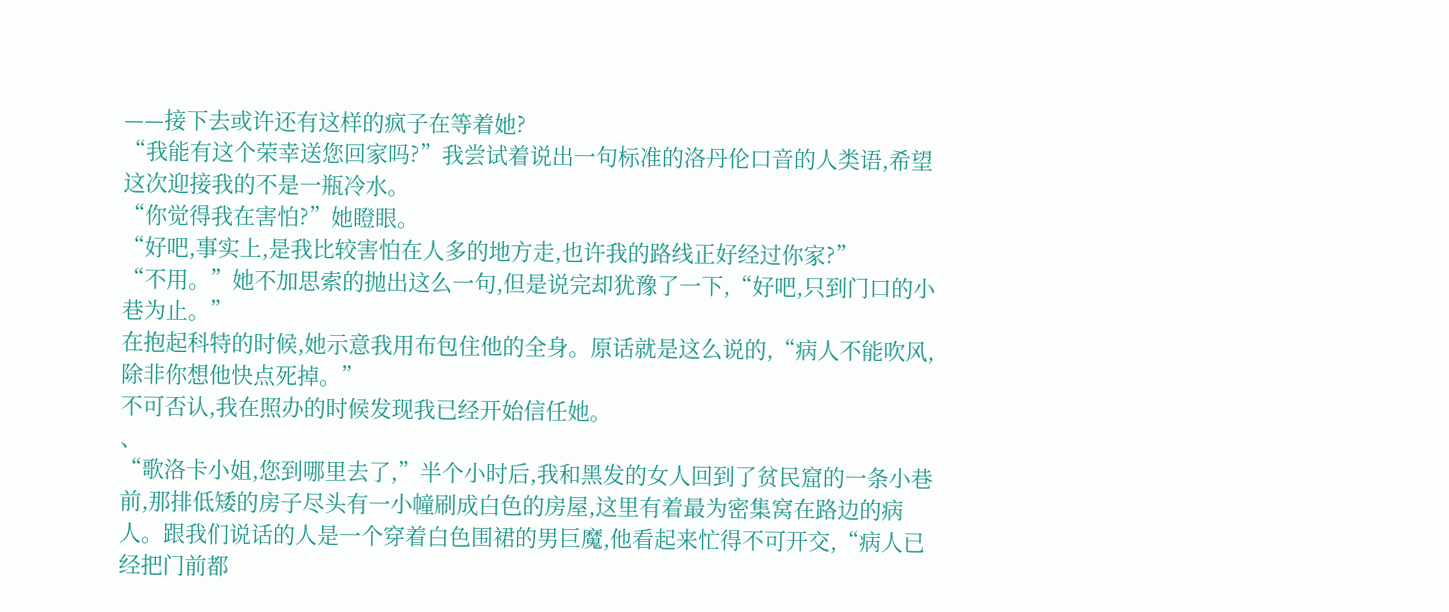——接下去或许还有这样的疯子在等着她?
“我能有这个荣幸送您回家吗?”我尝试着说出一句标准的洛丹伦口音的人类语,希望这次迎接我的不是一瓶冷水。
“你觉得我在害怕?”她瞪眼。
“好吧,事实上,是我比较害怕在人多的地方走,也许我的路线正好经过你家?”
“不用。”她不加思索的抛出这么一句,但是说完却犹豫了一下,“好吧,只到门口的小巷为止。”
在抱起科特的时候,她示意我用布包住他的全身。原话就是这么说的,“病人不能吹风,除非你想他快点死掉。”
不可否认,我在照办的时候发现我已经开始信任她。
、
“歌洛卡小姐,您到哪里去了,”半个小时后,我和黑发的女人回到了贫民窟的一条小巷前,那排低矮的房子尽头有一小幢刷成白色的房屋,这里有着最为密集窝在路边的病人。跟我们说话的人是一个穿着白色围裙的男巨魔,他看起来忙得不可开交,“病人已经把门前都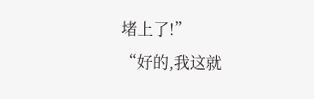堵上了!”
“好的,我这就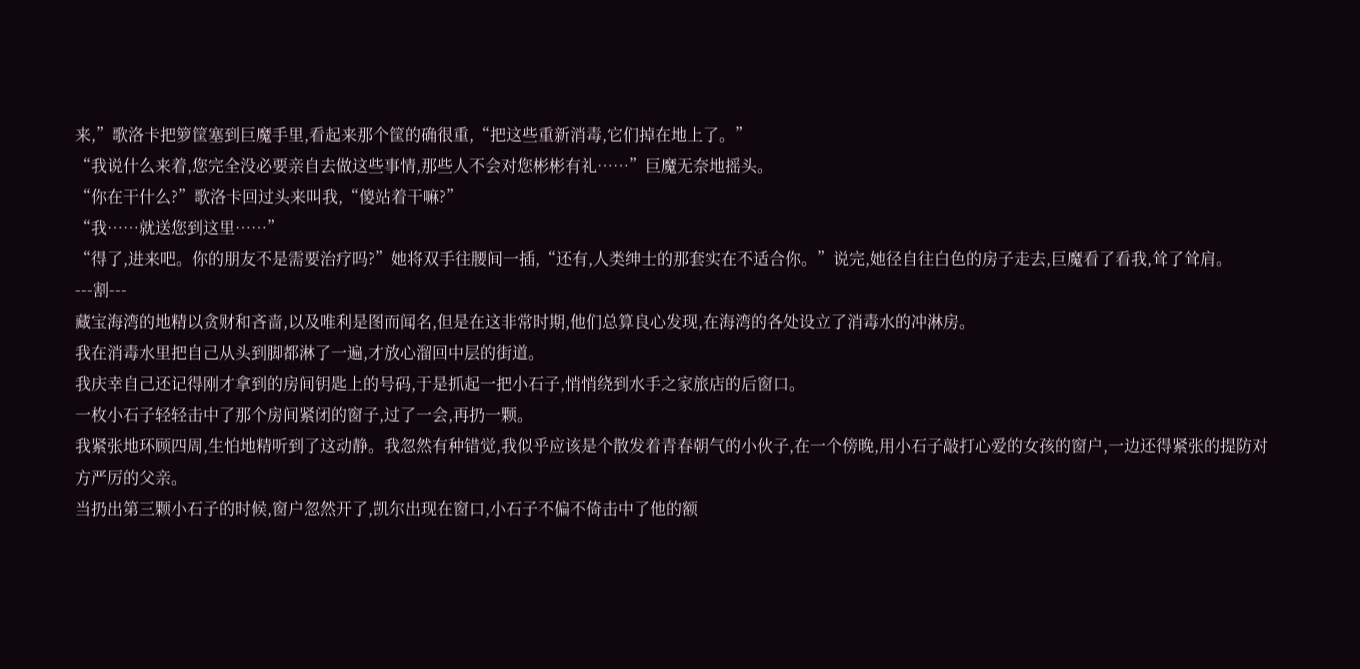来,”歌洛卡把箩筐塞到巨魔手里,看起来那个筐的确很重,“把这些重新消毒,它们掉在地上了。”
“我说什么来着,您完全没必要亲自去做这些事情,那些人不会对您彬彬有礼……”巨魔无奈地摇头。
“你在干什么?”歌洛卡回过头来叫我,“傻站着干嘛?”
“我……就送您到这里……”
“得了,进来吧。你的朋友不是需要治疗吗?”她将双手往腰间一插,“还有,人类绅士的那套实在不适合你。”说完,她径自往白色的房子走去,巨魔看了看我,耸了耸肩。
---割---
藏宝海湾的地精以贪财和吝啬,以及唯利是图而闻名,但是在这非常时期,他们总算良心发现,在海湾的各处设立了消毒水的冲淋房。
我在消毒水里把自己从头到脚都淋了一遍,才放心溜回中层的街道。
我庆幸自己还记得刚才拿到的房间钥匙上的号码,于是抓起一把小石子,悄悄绕到水手之家旅店的后窗口。
一枚小石子轻轻击中了那个房间紧闭的窗子,过了一会,再扔一颗。
我紧张地环顾四周,生怕地精听到了这动静。我忽然有种错觉,我似乎应该是个散发着青春朝气的小伙子,在一个傍晚,用小石子敲打心爱的女孩的窗户,一边还得紧张的提防对方严厉的父亲。
当扔出第三颗小石子的时候,窗户忽然开了,凯尔出现在窗口,小石子不偏不倚击中了他的额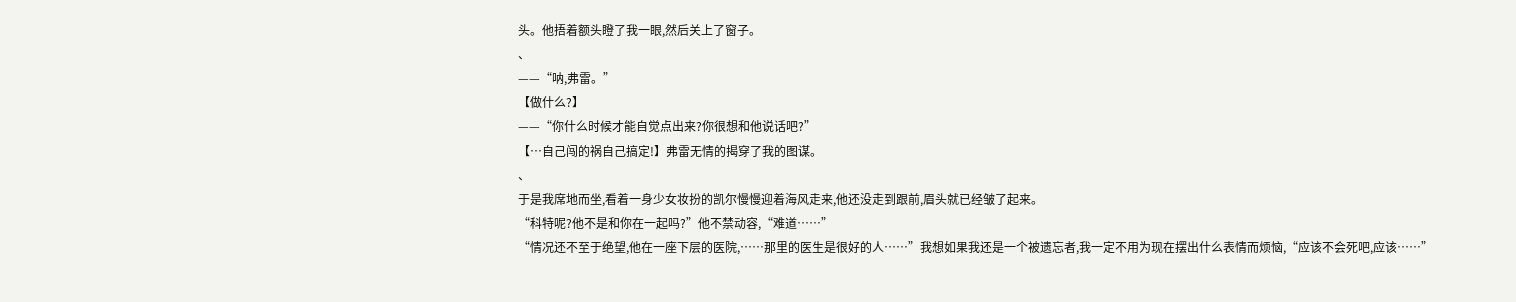头。他捂着额头瞪了我一眼,然后关上了窗子。
、
——“呐,弗雷。”
【做什么?】
——“你什么时候才能自觉点出来?你很想和他说话吧?”
【…自己闯的祸自己搞定!】弗雷无情的揭穿了我的图谋。
、
于是我席地而坐,看着一身少女妆扮的凯尔慢慢迎着海风走来,他还没走到跟前,眉头就已经皱了起来。
“科特呢?他不是和你在一起吗?”他不禁动容,“难道……”
“情况还不至于绝望,他在一座下层的医院,……那里的医生是很好的人……”我想如果我还是一个被遗忘者,我一定不用为现在摆出什么表情而烦恼,“应该不会死吧,应该……”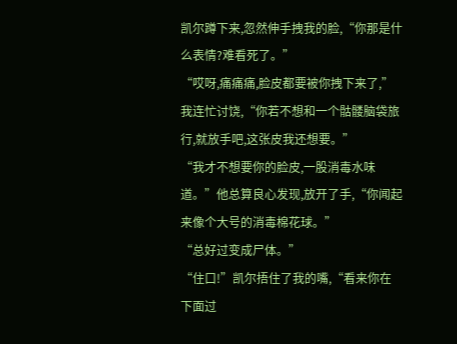凯尔蹲下来,忽然伸手拽我的脸,“你那是什么表情?难看死了。”
“哎呀,痛痛痛,脸皮都要被你拽下来了,”我连忙讨饶,“你若不想和一个骷髅脑袋旅行,就放手吧,这张皮我还想要。”
“我才不想要你的脸皮,一股消毒水味道。”他总算良心发现,放开了手,“你闻起来像个大号的消毒棉花球。”
“总好过变成尸体。”
“住口!”凯尔捂住了我的嘴,“看来你在下面过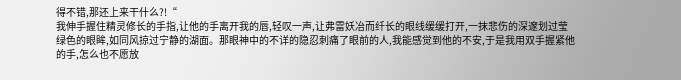得不错,那还上来干什么?!“
我伸手握住精灵修长的手指,让他的手离开我的唇,轻叹一声,让弗雷妖冶而纤长的眼线缓缓打开,一抹悲伤的深邃划过莹绿色的眼眸,如同风掠过宁静的湖面。那眼神中的不详的隐忍刺痛了眼前的人,我能感觉到他的不安,于是我用双手握紧他的手,怎么也不愿放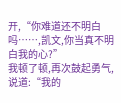开,“你难道还不明白吗……,凯文,你当真不明白我的心?”
我顿了顿,再次鼓起勇气,说道:“我的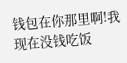钱包在你那里啊!我现在没钱吃饭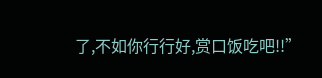了,不如你行行好,赏口饭吃吧!!”